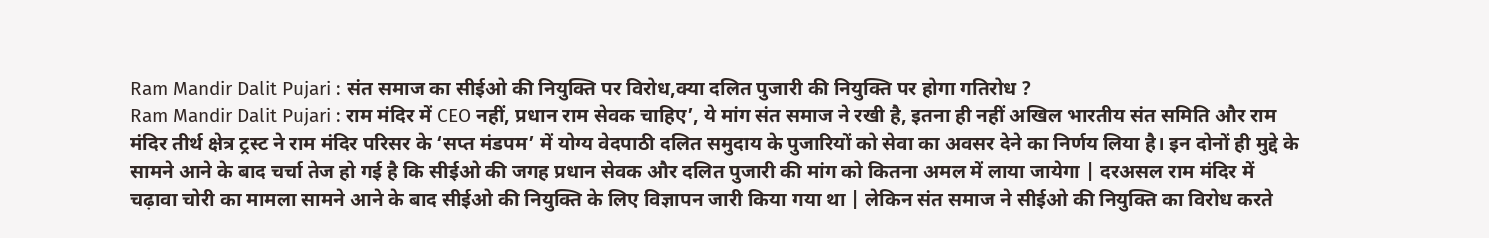Ram Mandir Dalit Pujari : संत समाज का सीईओ की नियुक्ति पर विरोध,क्या दलित पुजारी की नियुक्ति पर होगा गतिरोध ?
Ram Mandir Dalit Pujari : राम मंदिर में CEO नहीं, प्रधान राम सेवक चाहिए’, ये मांग संत समाज ने रखी है, इतना ही नहीं अखिल भारतीय संत समिति और राम मंदिर तीर्थ क्षेत्र ट्रस्ट ने राम मंदिर परिसर के ‘सप्त मंडपम’ में योग्य वेदपाठी दलित समुदाय के पुजारियों को सेवा का अवसर देने का निर्णय लिया है। इन दोनों ही मुद्दे के सामने आने के बाद चर्चा तेज हो गई है कि सीईओ की जगह प्रधान सेवक और दलित पुजारी की मांग को कितना अमल में लाया जायेगा | दरअसल राम मंदिर में चढ़ावा चोरी का मामला सामने आने के बाद सीईओ की नियुक्ति के लिए विज्ञापन जारी किया गया था | लेकिन संत समाज ने सीईओ की नियुक्ति का विरोध करते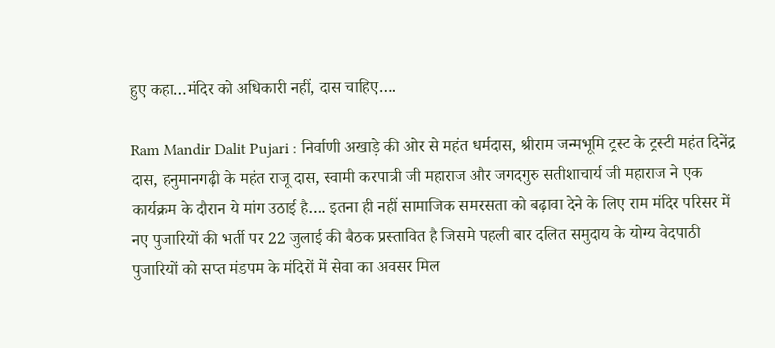हुए कहा…मंदिर को अधिकारी नहीं, दास चाहिए….

Ram Mandir Dalit Pujari : निर्वाणी अखाड़े की ओर से महंत धर्मदास, श्रीराम जन्मभूमि ट्रस्ट के ट्रस्टी महंत दिनेंद्र दास, हनुमानगढ़ी के महंत राजू दास, स्वामी करपात्री जी महाराज और जगदगुरु सतीशाचार्य जी महाराज ने एक कार्यक्रम के दौरान ये मांग उठाई है…. इतना ही नहीं सामाजिक समरसता को बढ़ावा देने के लिए राम मंदिर परिसर में नए पुजारियों की भर्ती पर 22 जुलाई की बैठक प्रस्तावित है जिसमे पहली बार दलित समुदाय के योग्य वेदपाठी पुजारियों को सप्त मंडपम के मंदिरों में सेवा का अवसर मिल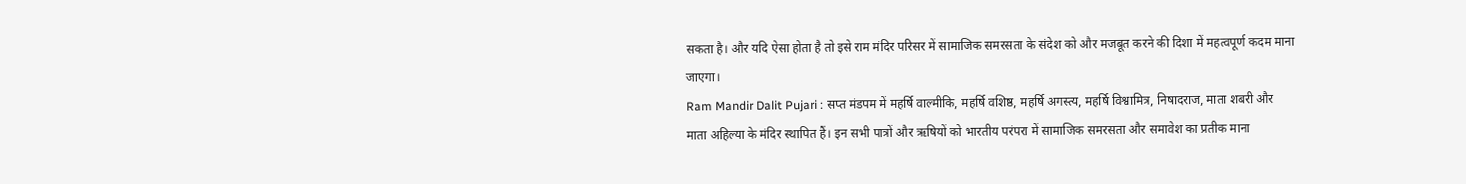सकता है। और यदि ऐसा होता है तो इसे राम मंदिर परिसर में सामाजिक समरसता के संदेश को और मजबूत करने की दिशा में महत्वपूर्ण कदम माना जाएगा।
Ram Mandir Dalit Pujari : सप्त मंडपम में महर्षि वाल्मीकि, महर्षि वशिष्ठ, महर्षि अगस्त्य, महर्षि विश्वामित्र, निषादराज, माता शबरी और माता अहिल्या के मंदिर स्थापित हैं। इन सभी पात्रों और ऋषियों को भारतीय परंपरा में सामाजिक समरसता और समावेश का प्रतीक माना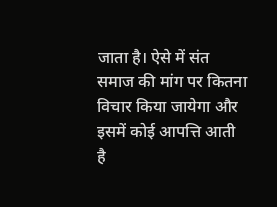जाता है। ऐसे में संत समाज की मांग पर कितना विचार किया जायेगा और इसमें कोई आपत्ति आती है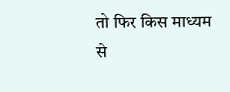तो फिर किस माध्यम से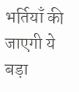भर्तियाँ की जाएगी ये बड़ा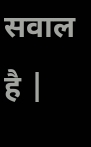सवाल है |